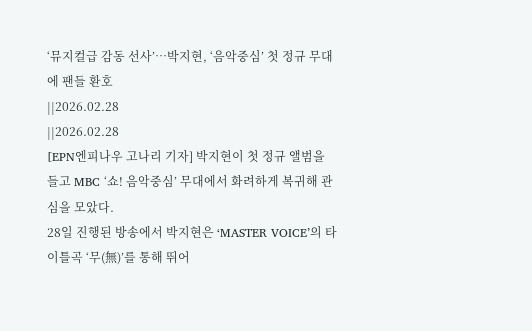‘뮤지컬급 감동 선사’…박지현, ‘음악중심’ 첫 정규 무대에 팬들 환호
||2026.02.28
||2026.02.28
[EPN엔피나우 고나리 기자] 박지현이 첫 정규 앨범을 들고 MBC ‘쇼! 음악중심’ 무대에서 화려하게 복귀해 관심을 모았다.
28일 진행된 방송에서 박지현은 ‘MASTER VOICE’의 타이틀곡 ‘무(無)’를 통해 뛰어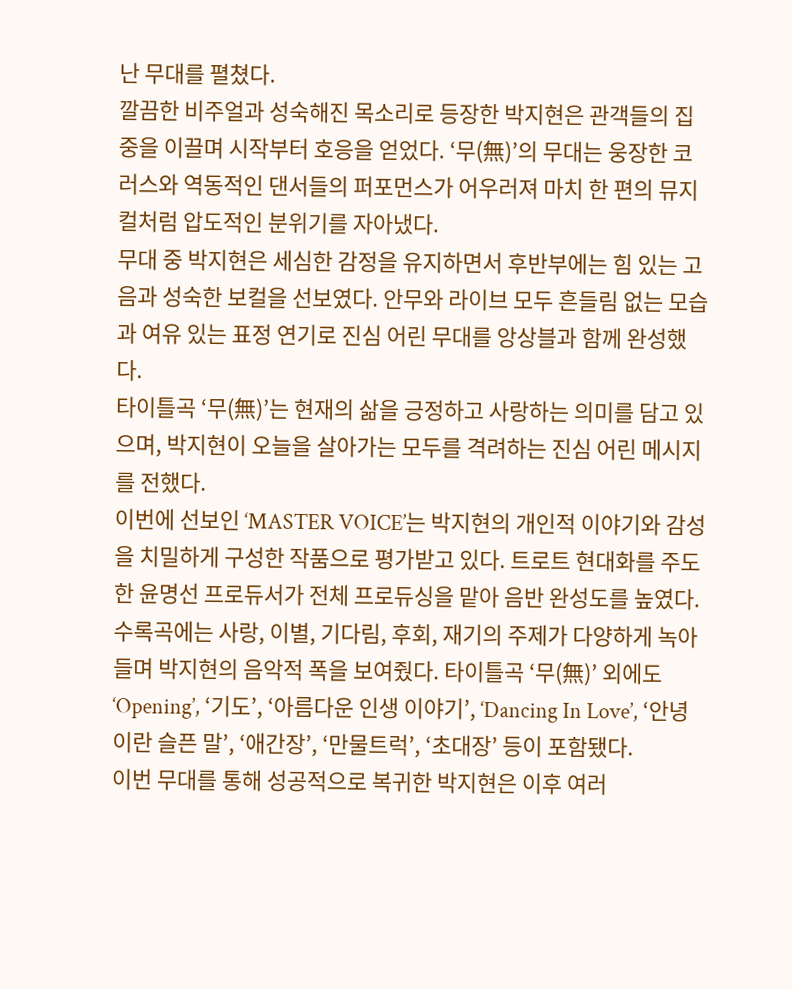난 무대를 펼쳤다.
깔끔한 비주얼과 성숙해진 목소리로 등장한 박지현은 관객들의 집중을 이끌며 시작부터 호응을 얻었다. ‘무(無)’의 무대는 웅장한 코러스와 역동적인 댄서들의 퍼포먼스가 어우러져 마치 한 편의 뮤지컬처럼 압도적인 분위기를 자아냈다.
무대 중 박지현은 세심한 감정을 유지하면서 후반부에는 힘 있는 고음과 성숙한 보컬을 선보였다. 안무와 라이브 모두 흔들림 없는 모습과 여유 있는 표정 연기로 진심 어린 무대를 앙상블과 함께 완성했다.
타이틀곡 ‘무(無)’는 현재의 삶을 긍정하고 사랑하는 의미를 담고 있으며, 박지현이 오늘을 살아가는 모두를 격려하는 진심 어린 메시지를 전했다.
이번에 선보인 ‘MASTER VOICE’는 박지현의 개인적 이야기와 감성을 치밀하게 구성한 작품으로 평가받고 있다. 트로트 현대화를 주도한 윤명선 프로듀서가 전체 프로듀싱을 맡아 음반 완성도를 높였다.
수록곡에는 사랑, 이별, 기다림, 후회, 재기의 주제가 다양하게 녹아 들며 박지현의 음악적 폭을 보여줬다. 타이틀곡 ‘무(無)’ 외에도 ‘Opening’, ‘기도’, ‘아름다운 인생 이야기’, ‘Dancing In Love’, ‘안녕이란 슬픈 말’, ‘애간장’, ‘만물트럭’, ‘초대장’ 등이 포함됐다.
이번 무대를 통해 성공적으로 복귀한 박지현은 이후 여러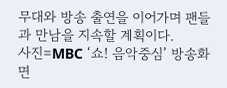무대와 방송 출연을 이어가며 팬들과 만남을 지속할 계획이다.
사진=MBC ‘쇼! 음악중심’ 방송화면